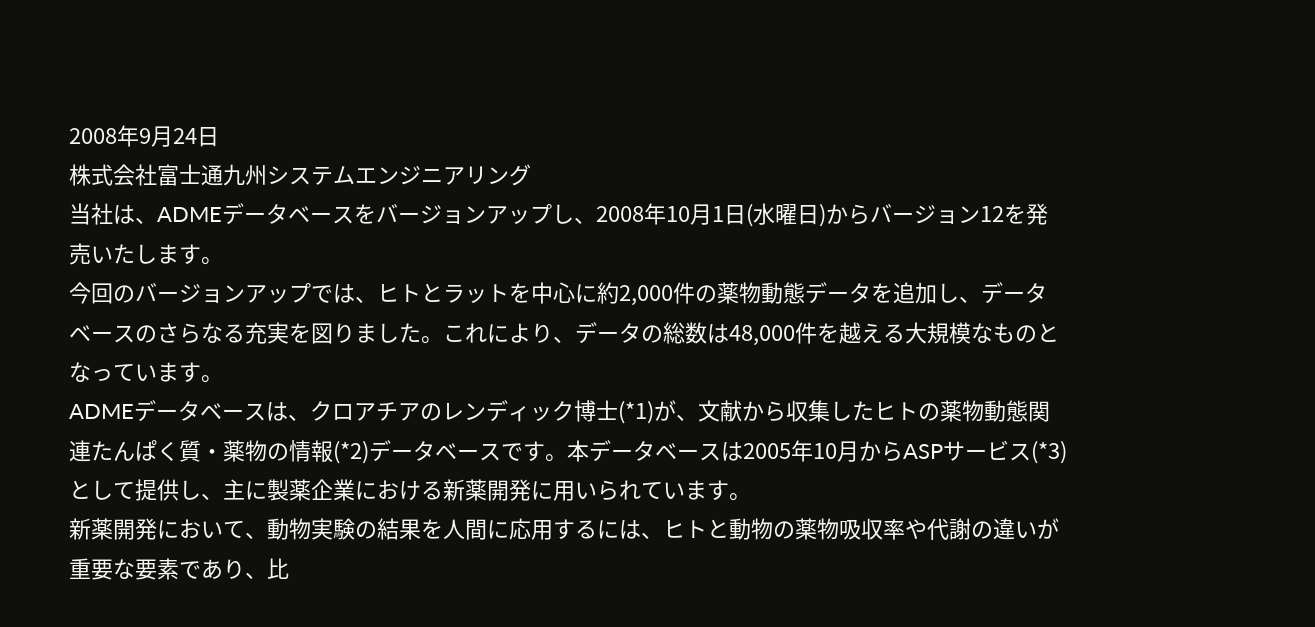2008年9月24日
株式会社富士通九州システムエンジニアリング
当社は、ADMEデータベースをバージョンアップし、2008年10月1日(水曜日)からバージョン12を発売いたします。
今回のバージョンアップでは、ヒトとラットを中心に約2,000件の薬物動態データを追加し、データベースのさらなる充実を図りました。これにより、データの総数は48,000件を越える大規模なものとなっています。
ADMEデータベースは、クロアチアのレンディック博士(*1)が、文献から収集したヒトの薬物動態関連たんぱく質・薬物の情報(*2)データベースです。本データベースは2005年10月からASPサービス(*3)として提供し、主に製薬企業における新薬開発に用いられています。
新薬開発において、動物実験の結果を人間に応用するには、ヒトと動物の薬物吸収率や代謝の違いが重要な要素であり、比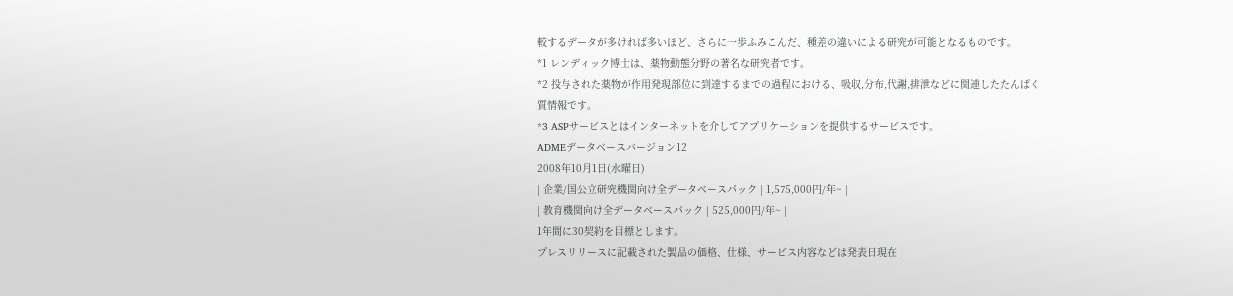較するデータが多ければ多いほど、さらに一歩ふみこんだ、種差の違いによる研究が可能となるものです。
*1 レンディック博士は、薬物動態分野の著名な研究者です。
*2 投与された薬物が作用発現部位に到達するまでの過程における、吸収,分布,代謝,排泄などに関連したたんぱく質情報です。
*3 ASPサービスとはインターネットを介してアプリケーションを提供するサービスです。
ADMEデータベースバージョン12
2008年10月1日(水曜日)
| 企業/国公立研究機関向け全データベースパック | 1,575,000円/年~ |
| 教育機関向け全データベースパック | 525,000円/年~ |
1年間に30契約を目標とします。
プレスリリースに記載された製品の価格、仕様、サービス内容などは発表日現在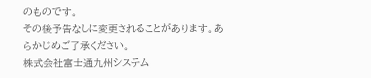のものです。
その後予告なしに変更されることがあります。あらかじめご了承ください。
株式会社富士通九州システム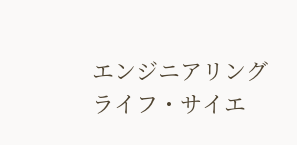エンジニアリング
ライフ・サイエ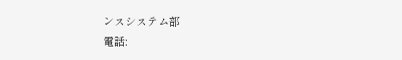ンスシステム部
電話: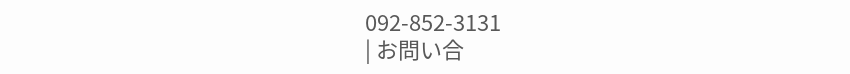092-852-3131
| お問い合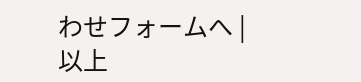わせフォームへ |
以上